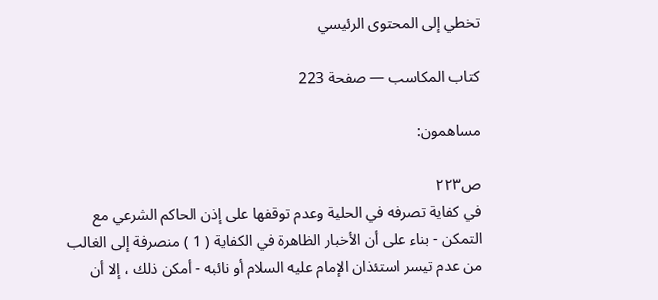تخطي إلى المحتوى الرئيسي

كتاب المكاسب — صفحة 223

مساهمون:

ص٢٢٣
في كفاية تصرفه في الحلية وعدم توقفها على إذن الحاكم الشرعي مع التمكن - بناء على أن الأخبار الظاهرة في الكفاية ( 1 ) منصرفة إلى الغالب من عدم تيسر استئذان الإمام عليه السلام أو نائبه - أمكن ذلك ، إلا أن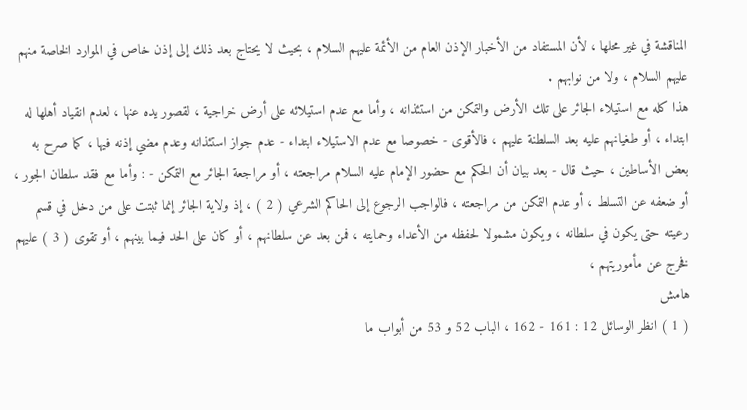المناقشة في غير محلها ، لأن المستفاد من الأخبار الإذن العام من الأئمة عليهم السلام ، بحيث لا يحتاج بعد ذلك إلى إذن خاص في الموارد الخاصة منهم عليهم السلام ، ولا من نوابهم .
هذا كله مع استيلاء الجائر على تلك الأرض والتمكن من استئذانه ، وأما مع عدم استيلائه على أرض خراجية ، لقصور يده عنها ، لعدم انقياد أهلها له ابتداء ، أو طغيانهم عليه بعد السلطنة عليهم ، فالأقوى - خصوصا مع عدم الاستيلاء ابتداء - عدم جواز استئذانه وعدم مضي إذنه فيها ، كما صرح به بعض الأساطين ، حيث قال - بعد بيان أن الحكم مع حضور الإمام عليه السلام مراجعته ، أو مراجعة الجائر مع التمكن - : وأما مع فقد سلطان الجور ، أو ضعفه عن التسلط ، أو عدم التمكن من مراجعته ، فالواجب الرجوع إلى الحاكم الشرعي ( 2 ) ، إذ ولاية الجائر إنما ثبتت على من دخل في قسم رعيته حتى يكون في سلطانه ، ويكون مشمولا لحفظه من الأعداء وحمايته ، فمن بعد عن سلطانهم ، أو كان على الحد فيما بينهم ، أو تقوى ( 3 ) عليهم فخرج عن مأموريتهم ،
هامش
( 1 ) انظر الوسائل 12 : 161 - 162 ، الباب 52 و 53 من أبواب ما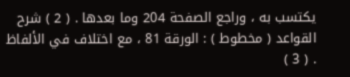يكتسب به ، وراجع الصفحة 204 وما بعدها . ( 2 ) شرح القواعد ( مخطوط ) : الورقة 81 ، مع اختلاف في الألفاظ . ( 3 )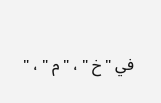في " خ " ، " م " ، "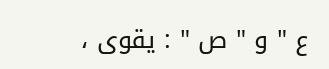ع " و " ص " : يقوى ،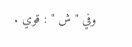وفي " ش " : قوي .